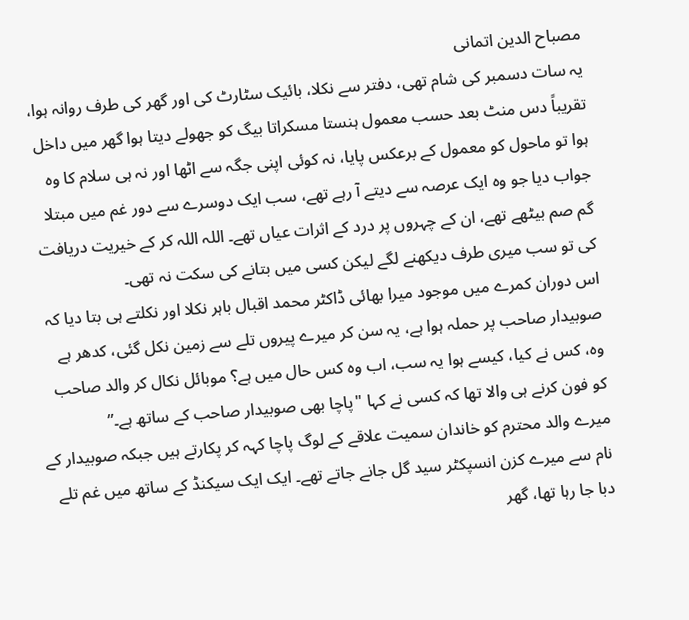مصباح الدین اتمانی
یہ سات دسمبر کی شام تھی، دفتر سے نکلا، بائیک سٹارٹ کی اور گھر کی طرف روانہ ہوا، تقریباً دس منٹ بعد حسب معمول ہنستا مسکراتا بیگ کو جھولے دیتا ہوا گھر میں داخل ہوا تو ماحول کو معمول کے برعکس پایا، نہ کوئی اپنی جگہ سے اٹھا اور نہ ہی سلام کا وہ جواب دیا جو وہ ایک عرصہ سے دیتے آ رہے تھے، سب ایک دوسرے سے دور غم میں مبتلا گم صم بیٹھے تھے، ان کے چہروں پر درد کے اثرات عیاں تھے۔ اللہ اللہ کر کے خیریت دریافت کی تو سب میری طرف دیکھنے لگے لیکن کسی میں بتانے کی سکت نہ تھی۔
اس دوران کمرے میں موجود میرا بھائی ڈاکٹر محمد اقبال باہر نکلا اور نکلتے ہی بتا دیا کہ صوبیدار صاحب پر حملہ ہوا ہے، یہ سن کر میرے پیروں تلے سے زمین نکل گئی، کدھر ہے وہ، کس نے کیا، کیسے ہوا یہ سب، اب وہ کس حال میں ہے؟ موبائل نکال کر والد صاحب کو فون کرنے ہی والا تھا کہ کسی نے کہا "پاچا بھی صوبیدار صاحب کے ساتھ ہے۔”
میرے والد محترم کو خاندان سمیت علاقے کے لوگ پاچا کہہ کر پکارتے ہیں جبکہ صوبیدار کے نام سے میرے کزن انسپکٹر سید گل جانے جاتے تھے۔ ایک ایک سیکنڈ کے ساتھ میں غم تلے دبا جا رہا تھا، گھر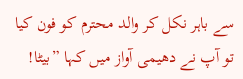سے باہر نکل کر والد محترم کو فون کیا تو آپ نے دھیمی آواز میں کہا ”بیٹا!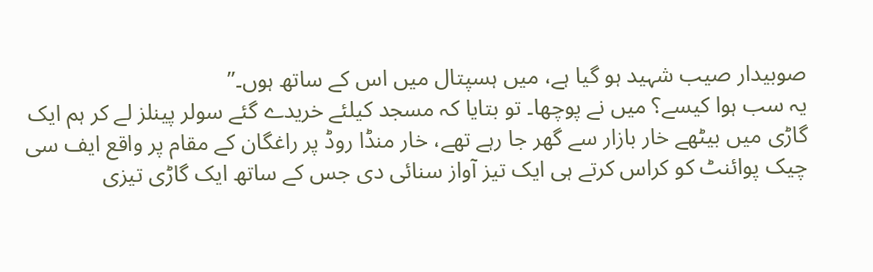صوبیدار صیب شہید ہو گیا ہے، میں ہسپتال میں اس کے ساتھ ہوں۔”
یہ سب ہوا کیسے؟ میں نے پوچھا۔ تو بتایا کہ مسجد کیلئے خریدے گئے سولر پینلز لے کر ہم ایک گاڑی میں بیٹھے خار بازار سے گھر جا رہے تھے، خار منڈا روڈ پر راغگان کے مقام پر واقع ایف سی چیک پوائنٹ کو کراس کرتے ہی ایک تیز آواز سنائی دی جس کے ساتھ ایک گاڑی تیزی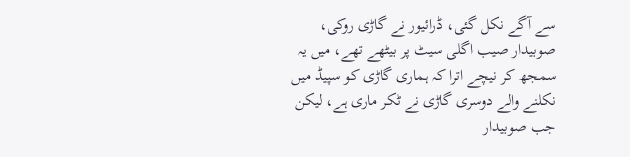سے آگے نکل گئی، ڈرائیور نے گاڑی روکی، صوبیدار صیب اگلی سیٹ پر بیٹھے تھے، میں یہ سمجھ کر نیچے اترا کہ ہماری گاڑی کو سپیڈ میں نکلنے والے دوسری گاڑی نے ٹکر ماری ہے، لیکن جب صوبیدار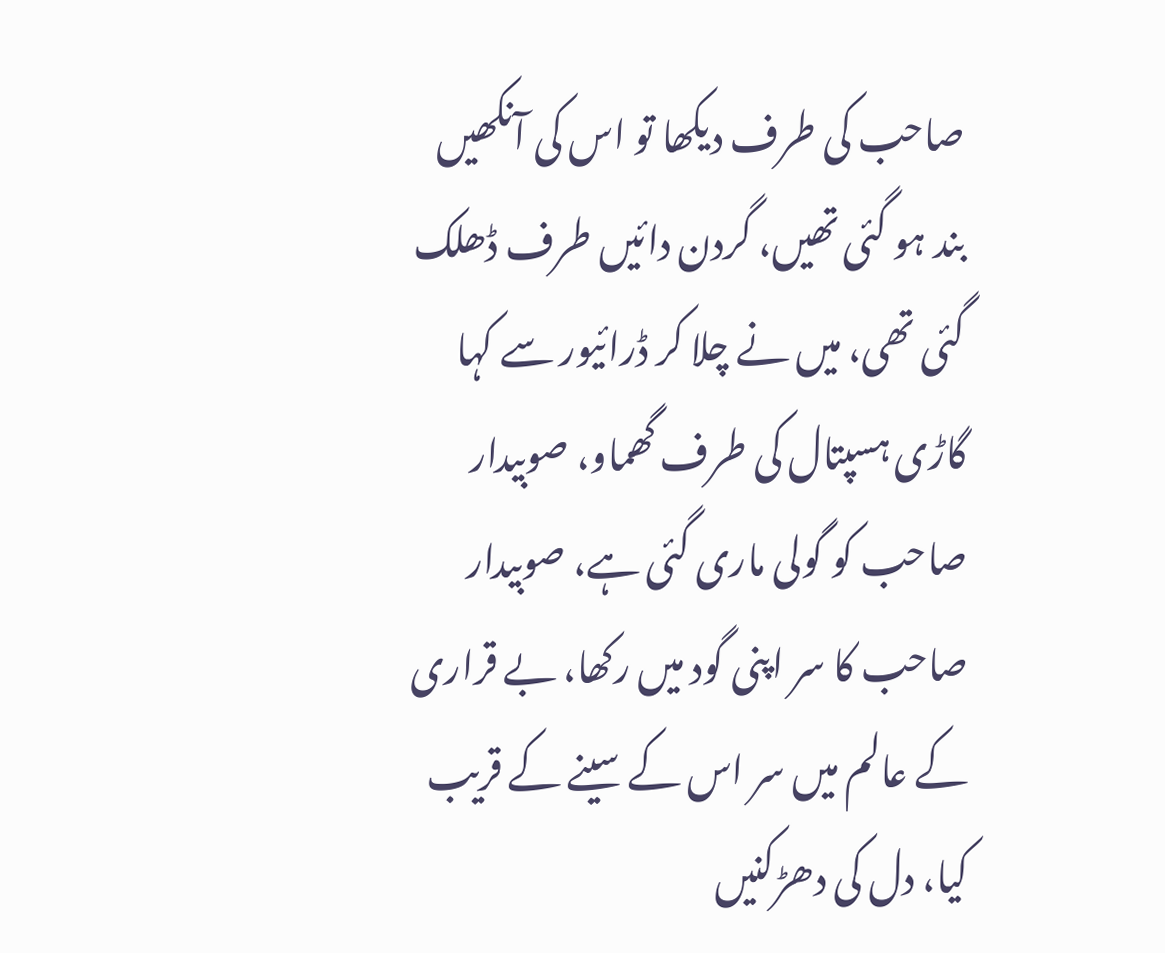صاحب کی طرف دیکھا تو اس کی آنکھیں بند ہو گئی تھیں، گردن دائیں طرف ڈھلک گئی تھی، میں نے چلا کر ڈرائیور سے کہا گاڑی ہسپتال کی طرف گھماو، صوبیدار صاحب کو گولی ماری گئی ہے، صوبیدار صاحب کا سر اپنی گود میں رکھا، بے قراری کے عالم میں سر اس کے سینے کے قریب کیا، دل کی دھڑکنیں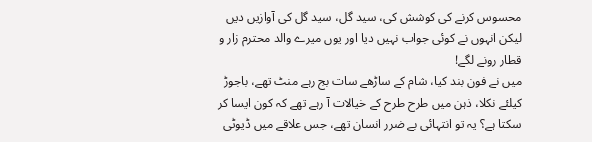محسوس کرنے کی کوشش کی، سید گل، سید گل کی آوازیں دیں لیکن انہوں نے کوئی جواب نہیں دیا اور یوں میرے والد محترم زار و قطار رونے لگے!
میں نے فون بند کیا، شام کے ساڑھے سات بج رہے منٹ تھے، باجوڑ کیلئے نکلا، ذہن میں طرح طرح کے خیالات آ رہے تھے کہ کون ایسا کر سکتا ہے؟ یہ تو انتہائی بے ضرر انسان تھے، جس علاقے میں ڈیوٹی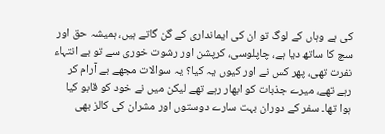کی ہے وہاں کے لوگ تو ان کی ایمانداری کے گن گاتے ہیں، ہمیشہ حق اور سچ کا ساتھ دیا ہے، چاپلوسی، کرپشن اور رشوت خوری سے تو بے انتہاء نفرت تھی، پھر کس نے اور کیوں یہ کیا؟ یہ سوالات مجھے بے آرام کر رہے تھے، میرے جذبات کو ابھار رہے تھے لیکن میں نے خود کو قابو کیا ہوا تھا۔ سفر کے دوران بہت سارے دوستوں اور مشران کی کالز بھی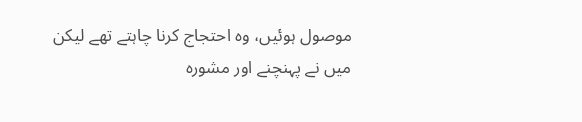موصول ہوئیں، وہ احتجاج کرنا چاہتے تھے لیکن میں نے پہنچنے اور مشورہ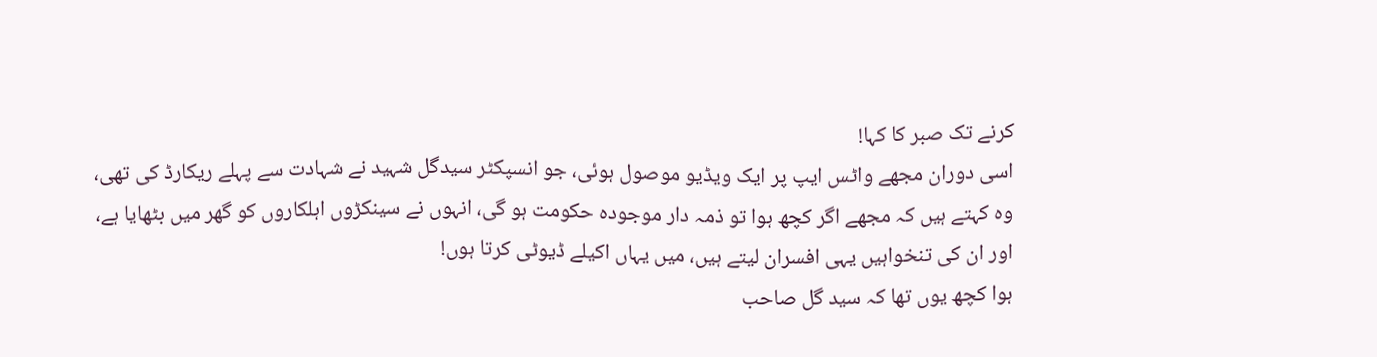کرنے تک صبر کا کہا!
اسی دوران مجھے واٹس ایپ پر ایک ویڈیو موصول ہوئی، جو انسپکٹر سیدگل شہید نے شہادت سے پہلے ریکارڈ کی تھی، وہ کہتے ہیں کہ مجھے اگر کچھ ہوا تو ذمہ دار موجودہ حکومت ہو گی، انہوں نے سینکڑوں اہلکاروں کو گھر میں بٹھایا ہے، اور ان کی تنخواہیں یہی افسران لیتے ہیں، میں یہاں اکیلے ڈیوٹی کرتا ہوں!
ہوا کچھ یوں تھا کہ سید گل صاحب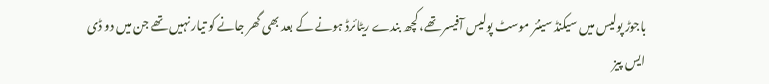باجوڑ پولیس میں سیکنڈ سینئر موسٹ پولیس آفیسر تھے، کچھ بندے ریٹائرڈ ہونے کے بعد بھی گھر جانے کو تیار نہیں تھے جن میں دو ڈی ایس پیز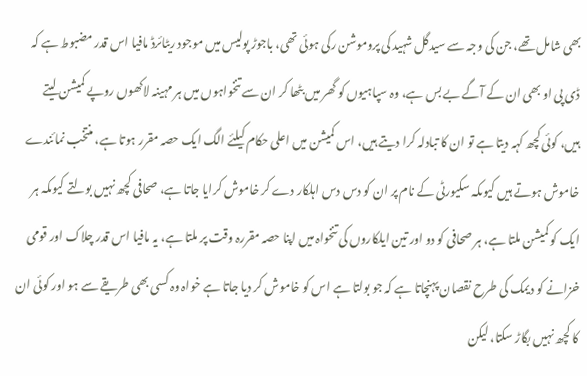بھی شامل تھے، جن کی وجہ سے سیدگل شہید کی پروموشن رکی ہوئی تھی، باجوڑ پولیس میں موجود ریٹائرڈ مافیا اس قدر مضبوط ہے کہ ڈی پی او بھی ان کے آگے بے بس ہے، وہ سپاہیوں کو گھر میں بٹھا کر ان سے تنخواہوں میں ہر مہینہ لاکھوں روپے کمیشن لیتے ہیں، کوئی کچھ کہہ دیتا ہے تو ان کا تبادلہ کرا دیتے ہیں، اس کمیشن میں اعلی حکام کیلئے الگ ایک حصہ مقرر ہوتا ہے، منتخب نمائندے خاموش ہوتے ہیں کیوںکہ سکیورٹی کے نام پر ان کو دس دس اہلکار دے کر خاموش کرایا جاتا ہے، صحافی کچھ نہیں بولتے کیوںکہ ہر ایک کو کمیشن ملتا ہے، ہر صحافی کو دو اور تین ایلکاروں کی تنخواہ میں اپنا حصہ مقررہ وقت پر ملتا ہے، یہ مافیا اس قدر چلاک اور قومی خزانے کو دیمک کی طرح نقصان پہنچاتا ہے کہ جو بولتا ہے اس کو خاموش کر دیا جاتا ہے خواہ وہ کسی بھی طریقے سے ہو اور کوئی ان کا کچھ نہیں بگاڑ سکتا، لیکن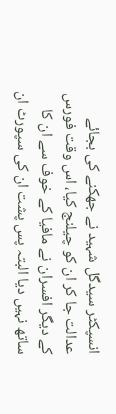انسپکٹر سیدگل شہید نے جھکنے کی بجائے عدالت جا کر ان کو چیلنج کیا، اس وقت فورس کے دیگر افسران نے مافیا کے خوف سے ان کا ساتھ نہیں دیا البتہ پس پشت ان کی سپورٹ ان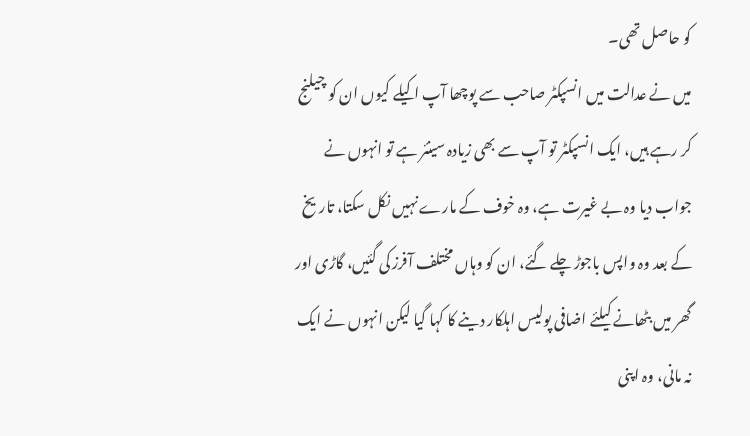کو حاصل تھی۔
میں نے عدالت میں انسپکٹر صاحب سے پوچھا آپ اکیلے کیوں ان کو چیلنج کر رہے ہیں، ایک انسپکٹر تو آپ سے بھی زیادہ سینئر ہے تو انہوں نے جواب دیا وہ بے غیرت ہے، وہ خوف کے مارے نہیں نکل سکتا، تاریخ کے بعد وہ واپس باجوڑ چلے گئے، ان کو وہاں مختلف آفرز کی گئیں، گاڑی اور گھر میں بٹھانے کیلئے اضافی پولیس اہلکار دینے کا کہا گیا لیکن انہوں نے ایک نہ مانی، وہ اپنی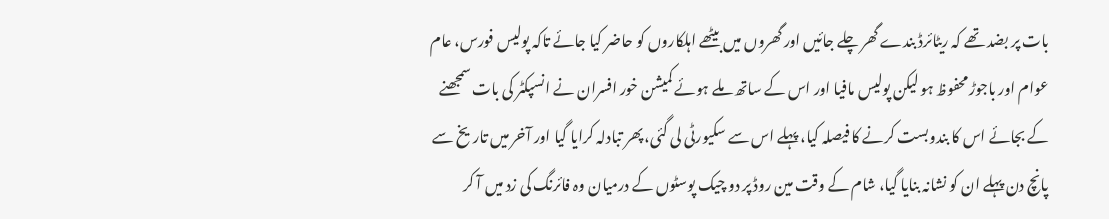بات پر بضد تھے کہ ریٹائرڈ بندے گھر چلے جائیں اور گھروں میں بیٹھے اہلکاروں کو حاضر کیا جائے تاکہ پولیس فورس، عام عوام اور باجوڑ محفوظ ہو لیکن پولیس مافیا اور اس کے ساتھ ملے ہوئے کمیشن خور افسران نے انسپکٹر کی بات سمجھنے کے بجائے اس کا بندوبست کرنے کا فیصلہ کیا، پہلے اس سے سکیورٹی لی گئی، پھر تبادلہ کرایا گیا اور آخر میں تاریخ سے پانچ دن پہلے ان کو نشانہ بنایا گیا، شام کے وقت مین روڈ پر دو چیک پوسٹوں کے درمیان وہ فائرنگ کی زد میں آ کر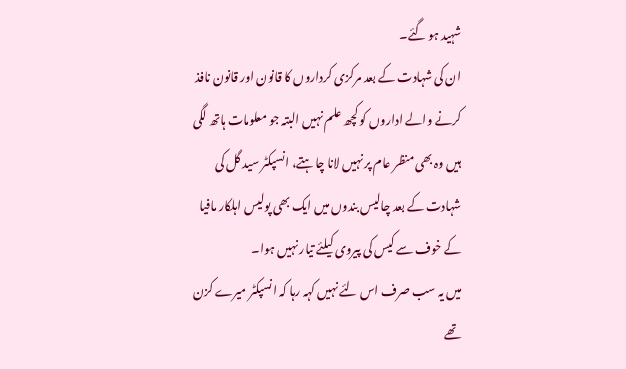شہید ہو گئے۔
ان کی شہادت کے بعد مرکزی کرداروں کا قانون اور قانون نافذ کرنے والے اداروں کو کچھ علم نہیں البتہ جو معلومات ہاتھ لگی ہیں وہ بھی منظر عام پر نہیں لانا چاہتے، انسپکٹر سید گل کی شہادت کے بعد چالیس بندوں میں ایک بھی پولیس اہلکار مافیا کے خوف سے کیس کی پیروی کیلئے تیار نہیں ہوا۔
میں یہ سب صرف اس لئے نہیں کہہ رہا کہ انسپکٹر میرے کزن تھے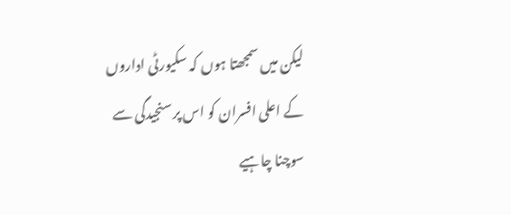لیکن میں سمجھتا ہوں کہ سکیورٹی اداروں کے اعلی افسران کو اس پر سنجیدگی سے سوچنا چاہیے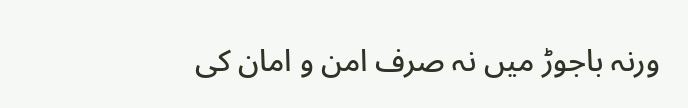ورنہ باجوڑ میں نہ صرف امن و امان کی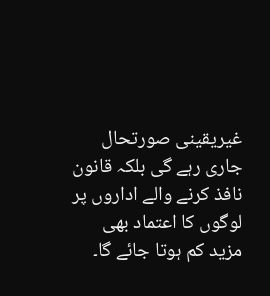غیریقینی صورتحال جاری رہے گی بلکہ قانون نافذ کرنے والے اداروں پر لوگوں کا اعتماد بھی مزید کم ہوتا جائے گا۔